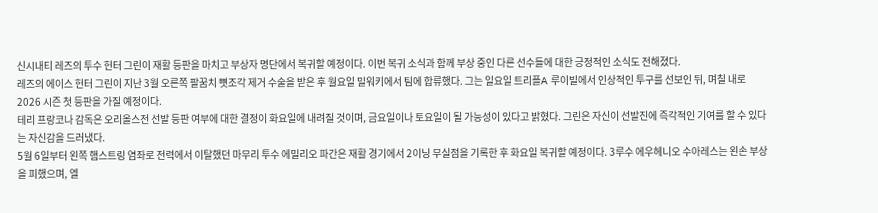신시내티 레즈의 투수 헌터 그린이 재활 등판을 마치고 부상자 명단에서 복귀할 예정이다. 이번 복귀 소식과 함께 부상 중인 다른 선수들에 대한 긍정적인 소식도 전해졌다.
레즈의 에이스 헌터 그린이 지난 3월 오른쪽 팔꿈치 뼛조각 제거 수술을 받은 후 월요일 밀워키에서 팀에 합류했다. 그는 일요일 트리플A 루이빌에서 인상적인 투구를 선보인 뒤, 며칠 내로 2026 시즌 첫 등판을 가질 예정이다.
테리 프랑코나 감독은 오리올스전 선발 등판 여부에 대한 결정이 화요일에 내려질 것이며, 금요일이나 토요일이 될 가능성이 있다고 밝혔다. 그린은 자신이 선발진에 즉각적인 기여를 할 수 있다는 자신감을 드러냈다.
5월 6일부터 왼쪽 햄스트링 염좌로 전력에서 이탈했던 마무리 투수 에밀리오 파간은 재활 경기에서 2이닝 무실점을 기록한 후 화요일 복귀할 예정이다. 3루수 에우헤니오 수아레스는 왼손 부상을 피했으며, 엘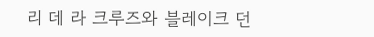리 데 라 크루즈와 블레이크 던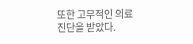또한 고무적인 의료 진단을 받았다.